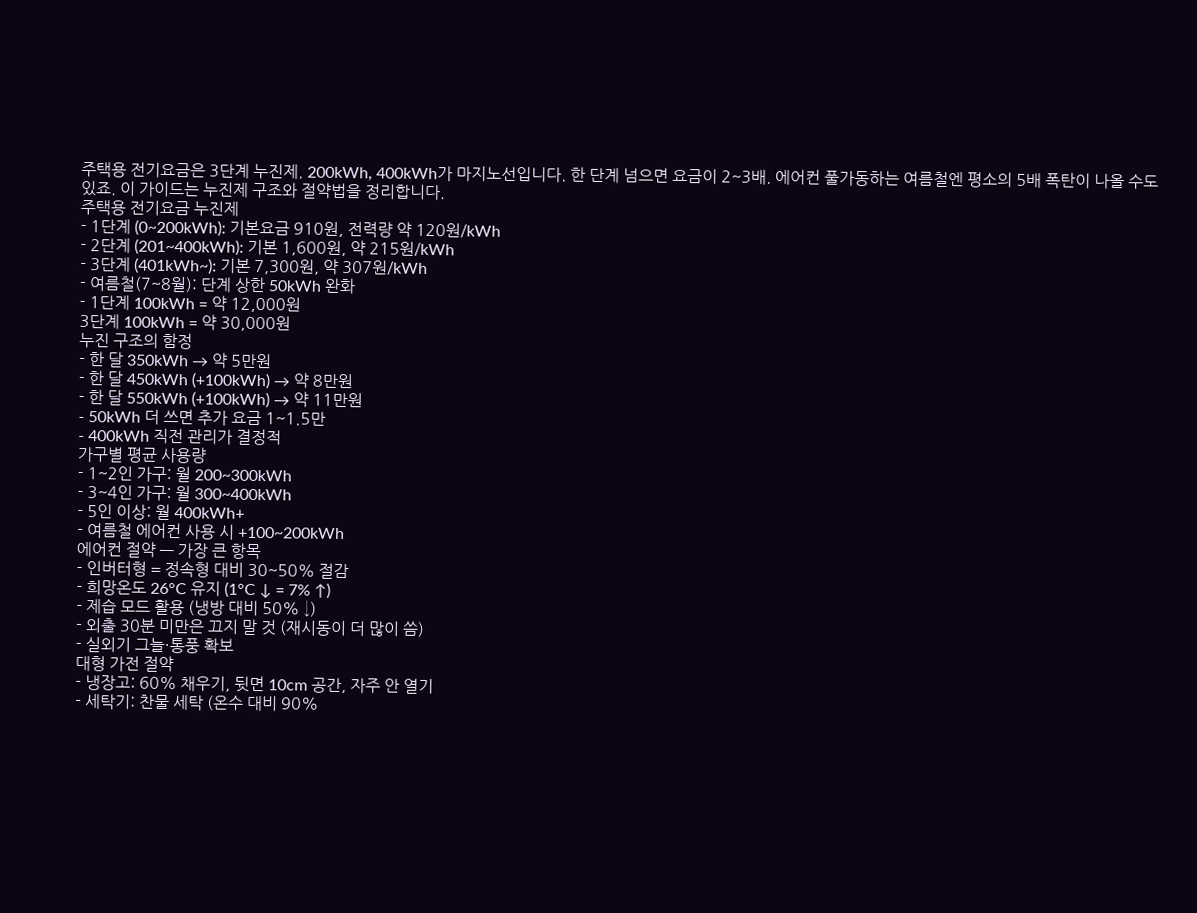주택용 전기요금은 3단계 누진제. 200kWh, 400kWh가 마지노선입니다. 한 단계 넘으면 요금이 2~3배. 에어컨 풀가동하는 여름철엔 평소의 5배 폭탄이 나올 수도 있죠. 이 가이드는 누진제 구조와 절약법을 정리합니다.
주택용 전기요금 누진제
- 1단계 (0~200kWh): 기본요금 910원, 전력량 약 120원/kWh
- 2단계 (201~400kWh): 기본 1,600원, 약 215원/kWh
- 3단계 (401kWh~): 기본 7,300원, 약 307원/kWh
- 여름철(7~8월): 단계 상한 50kWh 완화
- 1단계 100kWh = 약 12,000원
3단계 100kWh = 약 30,000원
누진 구조의 함정
- 한 달 350kWh → 약 5만원
- 한 달 450kWh (+100kWh) → 약 8만원
- 한 달 550kWh (+100kWh) → 약 11만원
- 50kWh 더 쓰면 추가 요금 1~1.5만
- 400kWh 직전 관리가 결정적
가구별 평균 사용량
- 1~2인 가구: 월 200~300kWh
- 3~4인 가구: 월 300~400kWh
- 5인 이상: 월 400kWh+
- 여름철 에어컨 사용 시 +100~200kWh
에어컨 절약 — 가장 큰 항목
- 인버터형 = 정속형 대비 30~50% 절감
- 희망온도 26°C 유지 (1°C ↓ = 7% ↑)
- 제습 모드 활용 (냉방 대비 50% ↓)
- 외출 30분 미만은 끄지 말 것 (재시동이 더 많이 씀)
- 실외기 그늘·통풍 확보
대형 가전 절약
- 냉장고: 60% 채우기, 뒷면 10cm 공간, 자주 안 열기
- 세탁기: 찬물 세탁 (온수 대비 90%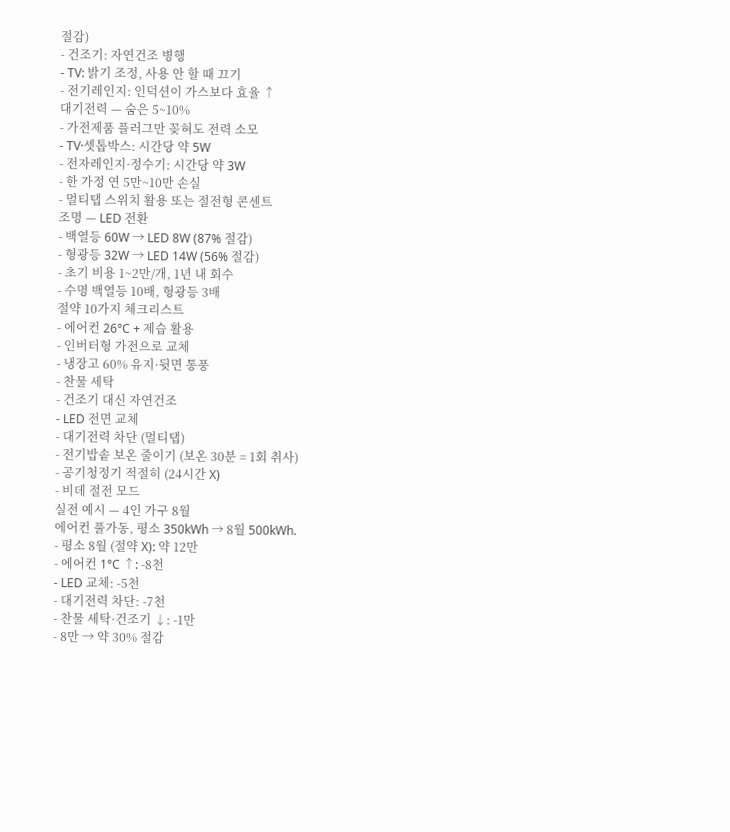절감)
- 건조기: 자연건조 병행
- TV: 밝기 조정, 사용 안 할 때 끄기
- 전기레인지: 인덕션이 가스보다 효율 ↑
대기전력 — 숨은 5~10%
- 가전제품 플러그만 꽂혀도 전력 소모
- TV·셋톱박스: 시간당 약 5W
- 전자레인지·정수기: 시간당 약 3W
- 한 가정 연 5만~10만 손실
- 멀티탭 스위치 활용 또는 절전형 콘센트
조명 — LED 전환
- 백열등 60W → LED 8W (87% 절감)
- 형광등 32W → LED 14W (56% 절감)
- 초기 비용 1~2만/개, 1년 내 회수
- 수명 백열등 10배, 형광등 3배
절약 10가지 체크리스트
- 에어컨 26°C + 제습 활용
- 인버터형 가전으로 교체
- 냉장고 60% 유지·뒷면 통풍
- 찬물 세탁
- 건조기 대신 자연건조
- LED 전면 교체
- 대기전력 차단 (멀티탭)
- 전기밥솥 보온 줄이기 (보온 30분 = 1회 취사)
- 공기청정기 적절히 (24시간 X)
- 비데 절전 모드
실전 예시 — 4인 가구 8월
에어컨 풀가동, 평소 350kWh → 8월 500kWh.
- 평소 8월 (절약 X): 약 12만
- 에어컨 1°C ↑: -8천
- LED 교체: -5천
- 대기전력 차단: -7천
- 찬물 세탁·건조기 ↓: -1만
- 8만 → 약 30% 절감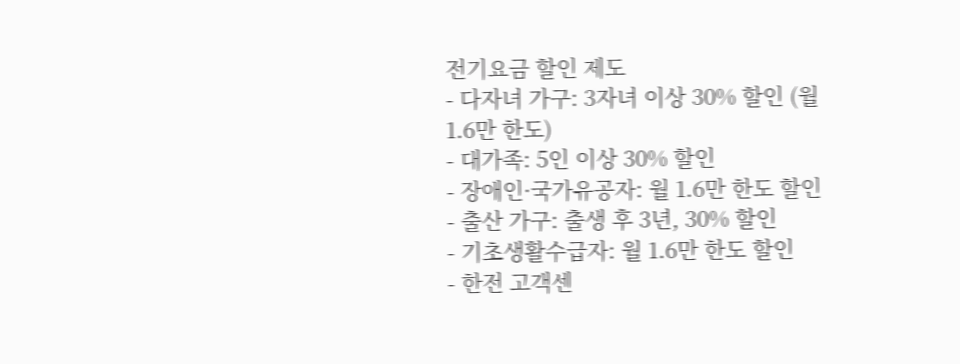전기요금 할인 제도
- 다자녀 가구: 3자녀 이상 30% 할인 (월 1.6만 한도)
- 대가족: 5인 이상 30% 할인
- 장애인·국가유공자: 월 1.6만 한도 할인
- 출산 가구: 출생 후 3년, 30% 할인
- 기초생활수급자: 월 1.6만 한도 할인
- 한전 고객센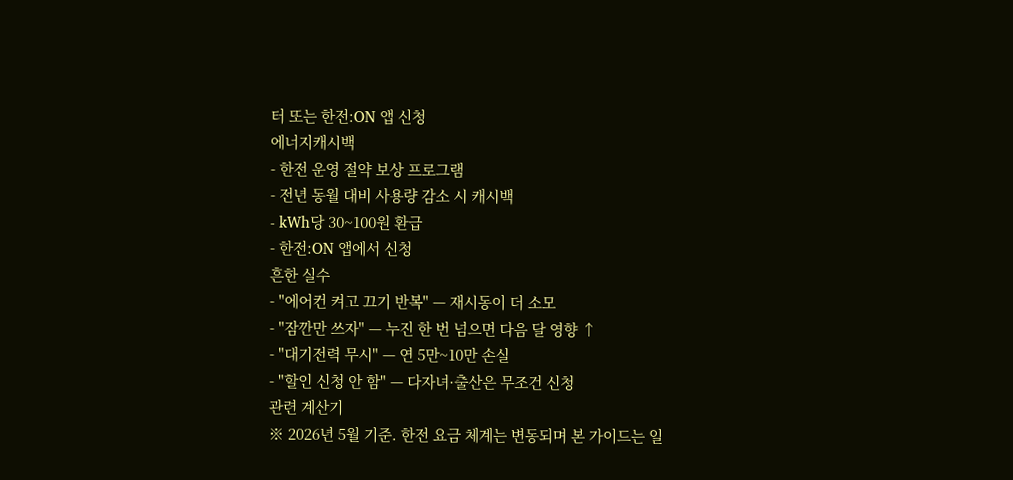터 또는 한전:ON 앱 신청
에너지캐시백
- 한전 운영 절약 보상 프로그램
- 전년 동월 대비 사용량 감소 시 캐시백
- kWh당 30~100원 환급
- 한전:ON 앱에서 신청
흔한 실수
- "에어컨 켜고 끄기 반복" — 재시동이 더 소모
- "잠깐만 쓰자" — 누진 한 번 넘으면 다음 달 영향 ↑
- "대기전력 무시" — 연 5만~10만 손실
- "할인 신청 안 함" — 다자녀·출산은 무조건 신청
관련 계산기
※ 2026년 5월 기준. 한전 요금 체계는 변동되며 본 가이드는 일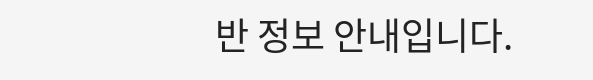반 정보 안내입니다.